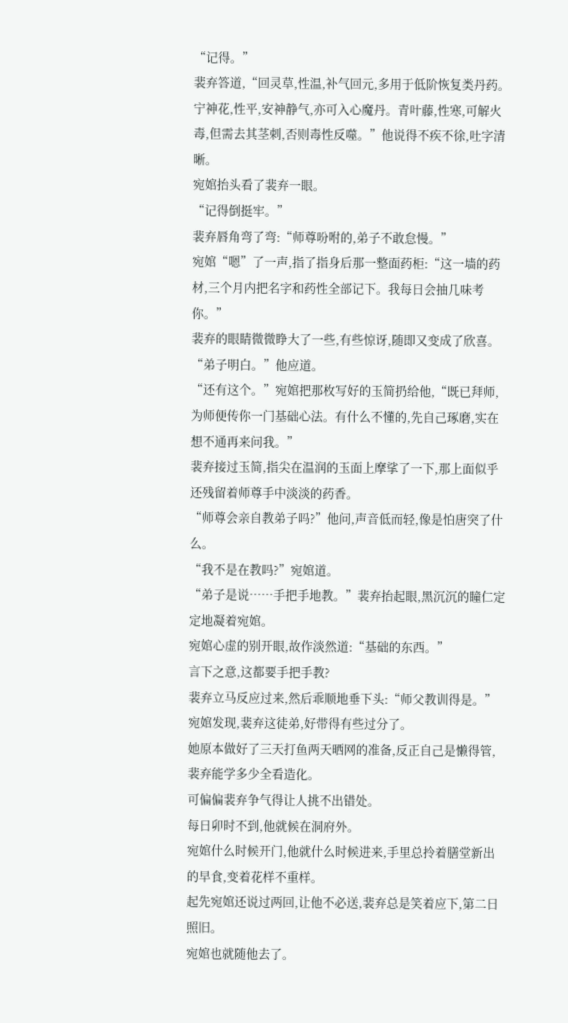“记得。”
裴弃答道,“回灵草,性温,补气回元,多用于低阶恢复类丹药。宁神花,性平,安神静气,亦可入心魔丹。青叶藤,性寒,可解火毒,但需去其茎刺,否则毒性反噬。”他说得不疾不徐,吐字清晰。
宛婠抬头看了裴弃一眼。
“记得倒挺牢。”
裴弃唇角弯了弯:“师尊吩咐的,弟子不敢怠慢。”
宛婠“嗯”了一声,指了指身后那一整面药柜:“这一墙的药材,三个月内把名字和药性全部记下。我每日会抽几味考你。”
裴弃的眼睛微微睁大了一些,有些惊讶,随即又变成了欣喜。
“弟子明白。”他应道。
“还有这个。”宛婠把那枚写好的玉简扔给他,“既已拜师,为师便传你一门基础心法。有什么不懂的,先自己琢磨,实在想不通再来问我。”
裴弃接过玉简,指尖在温润的玉面上摩挲了一下,那上面似乎还残留着师尊手中淡淡的药香。
“师尊会亲自教弟子吗?”他问,声音低而轻,像是怕唐突了什么。
“我不是在教吗?”宛婠道。
“弟子是说……手把手地教。”裴弃抬起眼,黑沉沉的瞳仁定定地凝着宛婠。
宛婠心虚的别开眼,故作淡然道:“基础的东西。”
言下之意,这都要手把手教?
裴弃立马反应过来,然后乖顺地垂下头:“师父教训得是。”
宛婠发现,裴弃这徒弟,好带得有些过分了。
她原本做好了三天打鱼两天晒网的准备,反正自己是懒得管,裴弃能学多少全看造化。
可偏偏裴弃争气得让人挑不出错处。
每日卯时不到,他就候在洞府外。
宛婠什么时候开门,他就什么时候进来,手里总拎着膳堂新出的早食,变着花样不重样。
起先宛婠还说过两回,让他不必送,裴弃总是笑着应下,第二日照旧。
宛婠也就随他去了。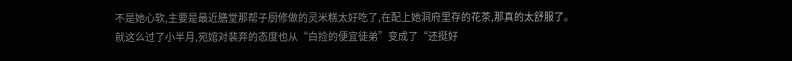不是她心软,主要是最近膳堂那帮子厨修做的灵米糕太好吃了,在配上她洞府里存的花茶,那真的太舒服了。
就这么过了小半月,宛婠对裴弃的态度也从“白捡的便宜徒弟”变成了“还挺好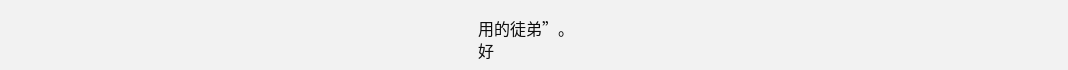用的徒弟”。
好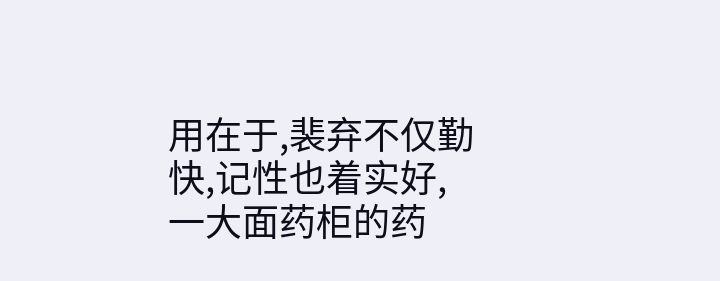用在于,裴弃不仅勤快,记性也着实好,一大面药柜的药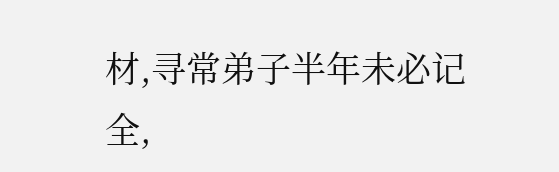材,寻常弟子半年未必记全,